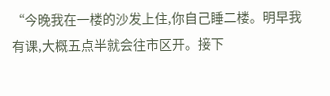“今晚我在一楼的沙发上住,你自己睡二楼。明早我有课,大概五点半就会往市区开。接下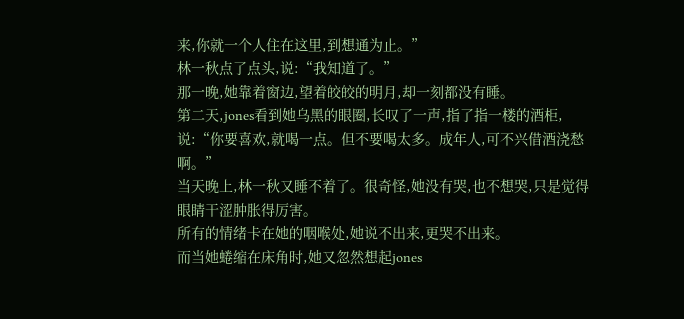来,你就一个人住在这里,到想通为止。”
林一秋点了点头,说:“我知道了。”
那一晚,她靠着窗边,望着皎皎的明月,却一刻都没有睡。
第二天,jones看到她乌黑的眼圈,长叹了一声,指了指一楼的酒柜,说:“你要喜欢,就喝一点。但不要喝太多。成年人,可不兴借酒浇愁啊。”
当天晚上,林一秋又睡不着了。很奇怪,她没有哭,也不想哭,只是觉得眼睛干涩肿胀得厉害。
所有的情绪卡在她的咽喉处,她说不出来,更哭不出来。
而当她蜷缩在床角时,她又忽然想起jones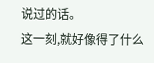说过的话。
这一刻,就好像得了什么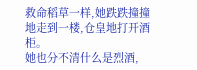救命稻草一样,她跌跌撞撞地走到一楼,仓皇地打开酒柜。
她也分不清什么是烈酒,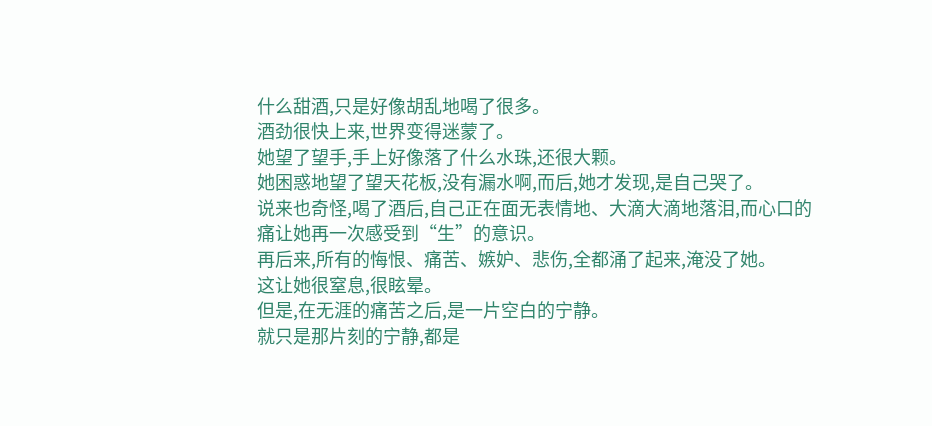什么甜酒,只是好像胡乱地喝了很多。
酒劲很快上来,世界变得迷蒙了。
她望了望手,手上好像落了什么水珠,还很大颗。
她困惑地望了望天花板,没有漏水啊,而后,她才发现,是自己哭了。
说来也奇怪,喝了酒后,自己正在面无表情地、大滴大滴地落泪,而心口的痛让她再一次感受到“生”的意识。
再后来,所有的悔恨、痛苦、嫉妒、悲伤,全都涌了起来,淹没了她。
这让她很窒息,很眩晕。
但是,在无涯的痛苦之后,是一片空白的宁静。
就只是那片刻的宁静,都是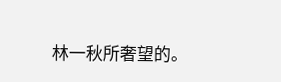林一秋所奢望的。